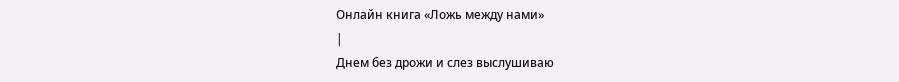Онлайн книга «Ложь между нами»
|
Днем без дрожи и слез выслушиваю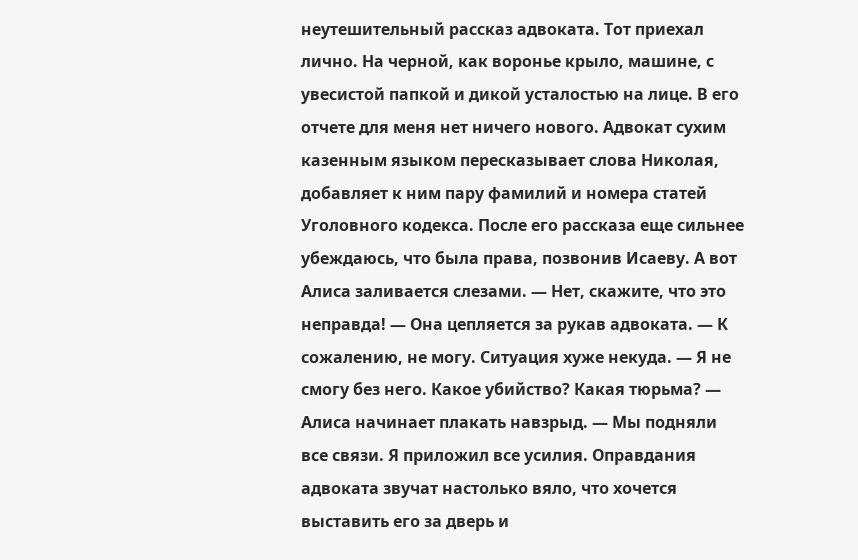неутешительный рассказ адвоката. Тот приехал лично. На черной, как воронье крыло, машине, с увесистой папкой и дикой усталостью на лице. В его отчете для меня нет ничего нового. Адвокат сухим казенным языком пересказывает слова Николая, добавляет к ним пару фамилий и номера статей Уголовного кодекса. После его рассказа еще сильнее убеждаюсь, что была права, позвонив Исаеву. А вот Алиса заливается слезами. — Нет, скажите, что это неправда! — Она цепляется за рукав адвоката. — К сожалению, не могу. Ситуация хуже некуда. — Я не смогу без него. Какое убийство? Какая тюрьма? — Алиса начинает плакать навзрыд. — Мы подняли все связи. Я приложил все усилия. Оправдания адвоката звучат настолько вяло, что хочется выставить его за дверь и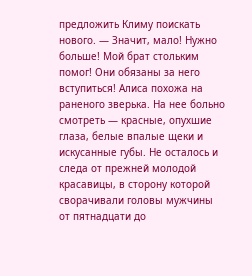предложить Климу поискать нового. — Значит, мало! Нужно больше! Мой брат стольким помог! Они обязаны за него вступиться! Алиса похожа на раненого зверька. На нее больно смотреть — красные, опухшие глаза, белые впалые щеки и искусанные губы. Не осталось и следа от прежней молодой красавицы, в сторону которой сворачивали головы мужчины от пятнадцати до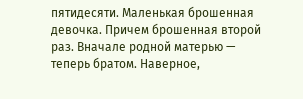пятидесяти. Маленькая брошенная девочка. Причем брошенная второй раз. Вначале родной матерью — теперь братом. Наверное,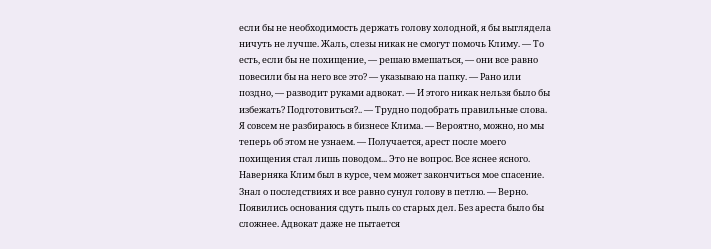если бы не необходимость держать голову холодной, я бы выглядела ничуть не лучше. Жаль, слезы никак не смогут помочь Климу. — То есть, если бы не похищение, — решаю вмешаться, — они все равно повесили бы на него все это? — указываю на папку. — Рано или поздно, — разводит руками адвокат. — И этого никак нельзя было бы избежать? Подготовиться?.. — Трудно подобрать правильные слова. Я совсем не разбираюсь в бизнесе Клима. — Вероятно, можно, но мы теперь об этом не узнаем. — Получается, арест после моего похищения стал лишь поводом... Это не вопрос. Все яснее ясного. Наверняка Клим был в курсе, чем может закончиться мое спасение. Знал о последствиях и все равно сунул голову в петлю. — Верно. Появились основания сдуть пыль со старых дел. Без ареста было бы сложнее. Адвокат даже не пытается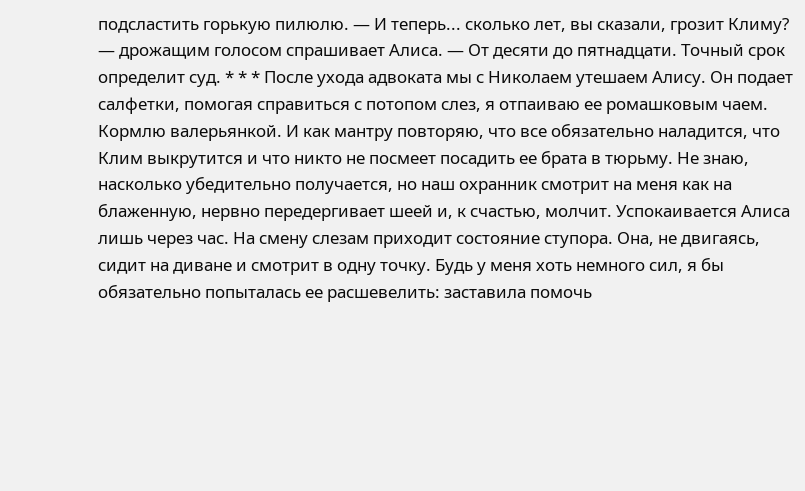подсластить горькую пилюлю. — И теперь... сколько лет, вы сказали, грозит Климу? — дрожащим голосом спрашивает Алиса. — От десяти до пятнадцати. Точный срок определит суд. * * * После ухода адвоката мы с Николаем утешаем Алису. Он подает салфетки, помогая справиться с потопом слез, я отпаиваю ее ромашковым чаем. Кормлю валерьянкой. И как мантру повторяю, что все обязательно наладится, что Клим выкрутится и что никто не посмеет посадить ее брата в тюрьму. Не знаю, насколько убедительно получается, но наш охранник смотрит на меня как на блаженную, нервно передергивает шеей и, к счастью, молчит. Успокаивается Алиса лишь через час. На смену слезам приходит состояние ступора. Она, не двигаясь, сидит на диване и смотрит в одну точку. Будь у меня хоть немного сил, я бы обязательно попыталась ее расшевелить: заставила помочь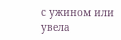с ужином или увела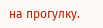на прогулку.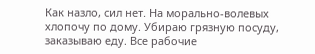Как назло, сил нет. На морально-волевых хлопочу по дому. Убираю грязную посуду, заказываю еду. Все рабочие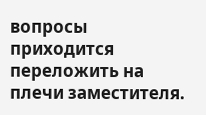вопросы приходится переложить на плечи заместителя.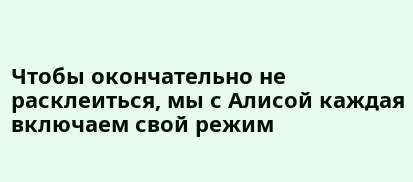Чтобы окончательно не расклеиться, мы с Алисой каждая включаем свой режим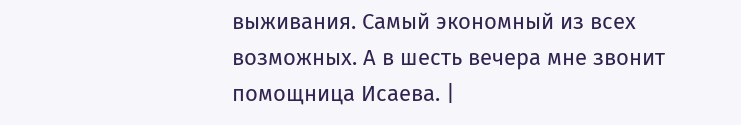выживания. Самый экономный из всех возможных. А в шесть вечера мне звонит помощница Исаева. |